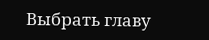Выбрать главу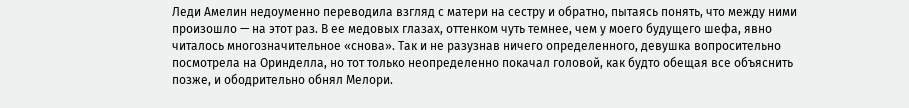Леди Амелин недоуменно переводила взгляд с матери на сестру и обратно, пытаясь понять, что между ними произошло — на этот раз. В ее медовых глазах, оттенком чуть темнее, чем у моего будущего шефа, явно читалось многозначительное «снова». Так и не разузнав ничего определенного, девушка вопросительно посмотрела на Оринделла, но тот только неопределенно покачал головой, как будто обещая все объяснить позже, и ободрительно обнял Мелори.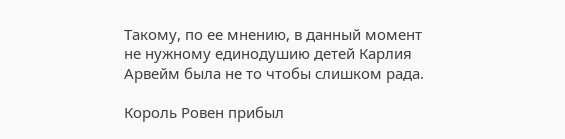Такому, по ее мнению, в данный момент не нужному единодушию детей Карлия Арвейм была не то чтобы слишком рада.

Король Ровен прибыл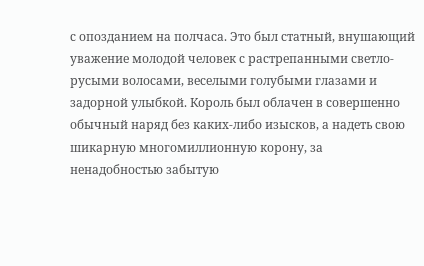с опозданием на полчаса. Это был статный, внушающий уважение молодой человек с растрепанными светло-русыми волосами, веселыми голубыми глазами и задорной улыбкой. Король был облачен в совершенно обычный наряд без каких-либо изысков, а надеть свою шикарную многомиллионную корону, за ненадобностью забытую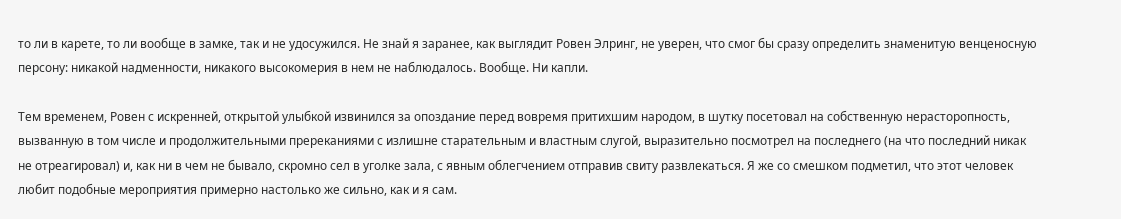то ли в карете, то ли вообще в замке, так и не удосужился. Не знай я заранее, как выглядит Ровен Элринг, не уверен, что смог бы сразу определить знаменитую венценосную персону: никакой надменности, никакого высокомерия в нем не наблюдалось. Вообще. Ни капли.

Тем временем, Ровен с искренней, открытой улыбкой извинился за опоздание перед вовремя притихшим народом, в шутку посетовал на собственную нерасторопность, вызванную в том числе и продолжительными пререканиями с излишне старательным и властным слугой, выразительно посмотрел на последнего (на что последний никак не отреагировал) и, как ни в чем не бывало, скромно сел в уголке зала, с явным облегчением отправив свиту развлекаться. Я же со смешком подметил, что этот человек любит подобные мероприятия примерно настолько же сильно, как и я сам.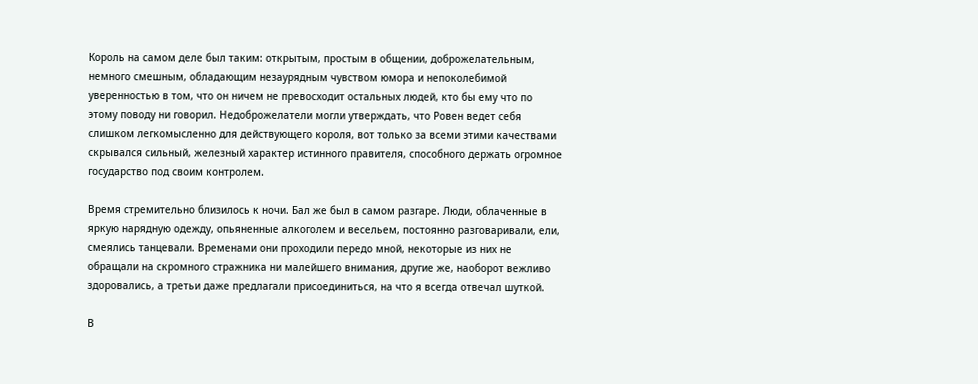Король на самом деле был таким: открытым, простым в общении, доброжелательным, немного смешным, обладающим незаурядным чувством юмора и непоколебимой уверенностью в том, что он ничем не превосходит остальных людей, кто бы ему что по этому поводу ни говорил. Недоброжелатели могли утверждать, что Ровен ведет себя слишком легкомысленно для действующего короля, вот только за всеми этими качествами скрывался сильный, железный характер истинного правителя, способного держать огромное государство под своим контролем.

Время стремительно близилось к ночи. Бал же был в самом разгаре. Люди, облаченные в яркую нарядную одежду, опьяненные алкоголем и весельем, постоянно разговаривали, ели, смеялись танцевали. Временами они проходили передо мной, некоторые из них не обращали на скромного стражника ни малейшего внимания, другие же, наоборот вежливо здоровались, а третьи даже предлагали присоединиться, на что я всегда отвечал шуткой.

В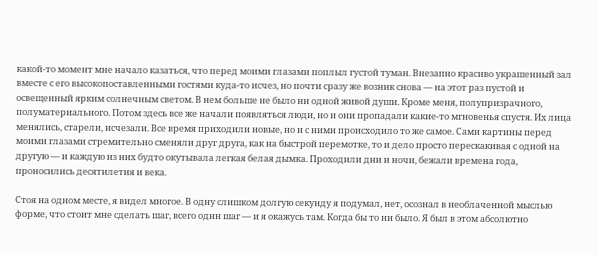какой-то момент мне начало казаться, что перед моими глазами поплыл густой туман. Внезапно красиво украшенный зал вместе с его высокопоставленными гостями куда-то исчез, но почти сразу же возник снова — на этот раз пустой и освещенный ярким солнечным светом. В нем больше не было ни одной живой души. Кроме меня, полупризрачного, полуматериального. Потом здесь все же начали появляться люди, но и они пропадали какие-то мгновенья спустя. Их лица менялись, старели, исчезали. Все время приходили новые, но и с ними происходило то же самое. Сами картины перед моими глазами стремительно сменяли друг друга, как на быстрой перемотке, то и дело просто перескакивая с одной на другую — и каждую из них будто окутывала легкая белая дымка. Проходили дни и ночи, бежали времена года, проносились десятилетия и века.

Стоя на одном месте, я видел многое. В одну слишком долгую секунду я подумал, нет, осознал в необлаченной мыслью форме, что стоит мне сделать шаг, всего один шаг — и я окажусь там. Когда бы то ни было. Я был в этом абсолютно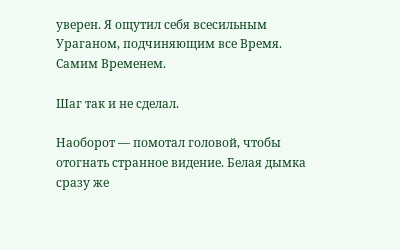уверен. Я ощутил себя всесильным Ураганом, подчиняющим все Время. Самим Временем.

Шаг так и не сделал.

Наоборот — помотал головой, чтобы отогнать странное видение. Белая дымка сразу же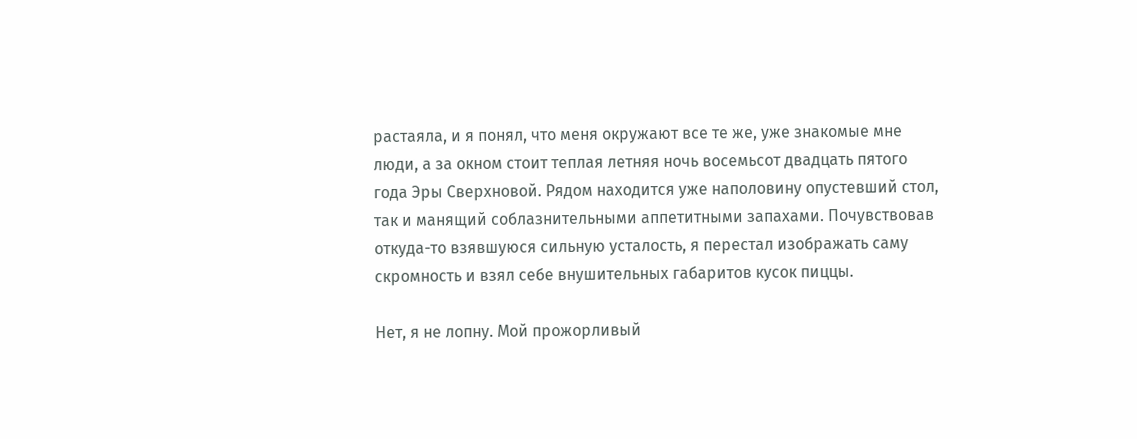растаяла, и я понял, что меня окружают все те же, уже знакомые мне люди, а за окном стоит теплая летняя ночь восемьсот двадцать пятого года Эры Сверхновой. Рядом находится уже наполовину опустевший стол, так и манящий соблазнительными аппетитными запахами. Почувствовав откуда-то взявшуюся сильную усталость, я перестал изображать саму скромность и взял себе внушительных габаритов кусок пиццы.

Нет, я не лопну. Мой прожорливый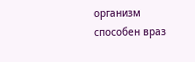организм способен враз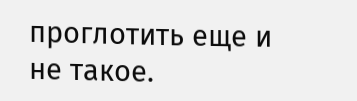проглотить еще и не такое.